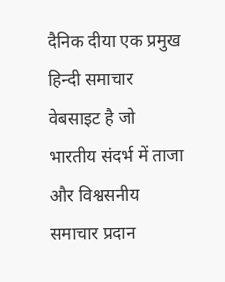दैनिक दीया एक प्रमुख हिन्दी समाचार वेबसाइट है जो भारतीय संदर्भ में ताजा और विश्वसनीय समाचार प्रदान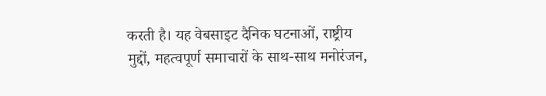करती है। यह वेबसाइट दैनिक घटनाओं, राष्ट्रीय मुद्दों, महत्वपूर्ण समाचारों के साथ-साथ मनोरंजन,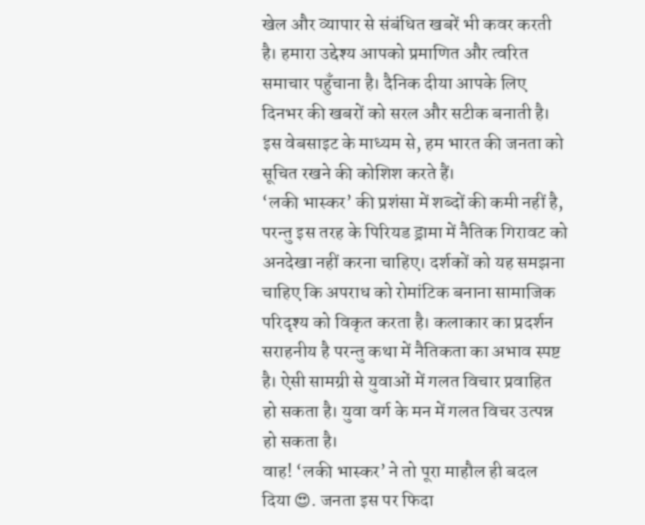खेल और व्यापार से संबंधित खबरें भी कवर करती है। हमारा उद्देश्य आपको प्रमाणित और त्वरित समाचार पहुँचाना है। दैनिक दीया आपके लिए दिनभर की खबरों को सरल और सटीक बनाती है। इस वेबसाइट के माध्यम से, हम भारत की जनता को सूचित रखने की कोशिश करते हैं।
‘लकी भास्कर’ की प्रशंसा में शब्दों की कमी नहीं है, परन्तु इस तरह के पिरियड ड्रामा में नैतिक गिरावट को अनदेखा नहीं करना चाहिए। दर्शकों को यह समझना चाहिए कि अपराध को रोमांटिक बनाना सामाजिक परिदृश्य को विकृत करता है। कलाकार का प्रदर्शन सराहनीय है परन्तु कथा में नैतिकता का अभाव स्पष्ट है। ऐसी सामग्री से युवाओं में गलत विचार प्रवाहित हो सकता है। युवा वर्ग के मन में गलत विचर उत्पन्न हो सकता है।
वाह! ‘लकी भास्कर’ ने तो पूरा माहौल ही बदल दिया 😍. जनता इस पर फिदा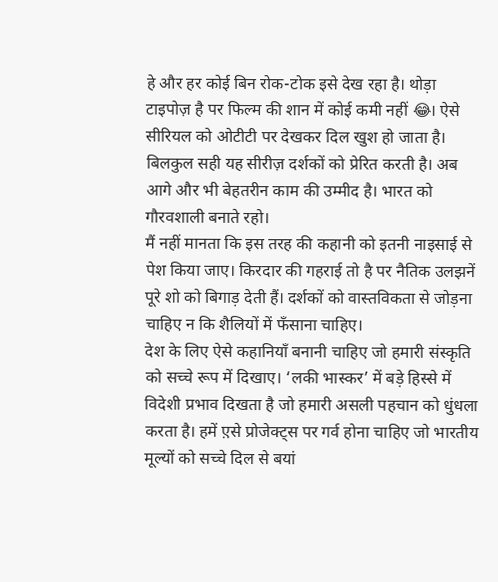हे और हर कोई बिन रोक-टोक इसे देख रहा है। थोड़ा टाइपोज़ है पर फिल्म की शान में कोई कमी नहीं 😂। ऐसे सीरियल को ओटीटी पर देखकर दिल खुश हो जाता है।
बिलकुल सही यह सीरीज़ दर्शकों को प्रेरित करती है। अब आगे और भी बेहतरीन काम की उम्मीद है। भारत को गौरवशाली बनाते रहो।
मैं नहीं मानता कि इस तरह की कहानी को इतनी नाइसाई से पेश किया जाए। किरदार की गहराई तो है पर नैतिक उलझनें पूरे शो को बिगाड़ देती हैं। दर्शकों को वास्तविकता से जोड़ना चाहिए न कि शैलियों में फँसाना चाहिए।
देश के लिए ऐसे कहानियाँ बनानी चाहिए जो हमारी संस्कृति को सच्चे रूप में दिखाए। ‘लकी भास्कर’ में बड़े हिस्से में विदेशी प्रभाव दिखता है जो हमारी असली पहचान को धुंधला करता है। हमें ए़से प्रोजेक्ट्स पर गर्व होना चाहिए जो भारतीय मूल्यों को सच्चे दिल से बयां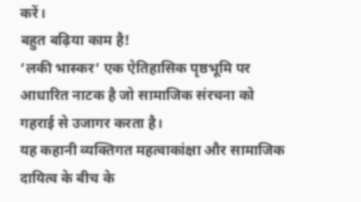करें।
बहुत बढ़िया काम है!
‘लकी भास्कर’ एक ऐतिहासिक पृष्ठभूमि पर आधारित नाटक है जो सामाजिक संरचना को गहराई से उजागर करता है।
यह कहानी व्यक्तिगत महत्वाकांक्षा और सामाजिक दायित्व के बीच के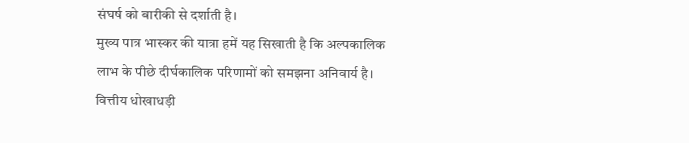संघर्ष को बारीकी से दर्शाती है।
मुख्य पात्र भास्कर की यात्रा हमें यह सिखाती है कि अल्पकालिक लाभ के पीछे दीर्घकालिक परिणामों को समझना अनिवार्य है।
वित्तीय धोखाधड़ी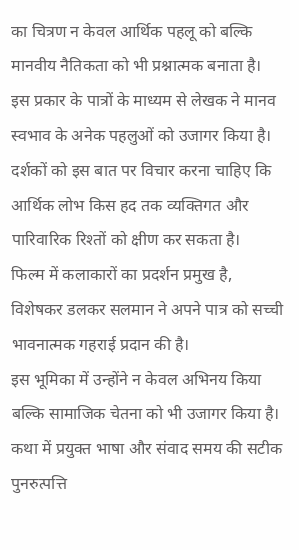का चित्रण न केवल आर्थिक पहलू को बल्कि मानवीय नैतिकता को भी प्रश्नात्मक बनाता है।
इस प्रकार के पात्रों के माध्यम से लेखक ने मानव स्वभाव के अनेक पहलुओं को उजागर किया है।
दर्शकों को इस बात पर विचार करना चाहिए कि आर्थिक लोभ किस हद तक व्यक्तिगत और पारिवारिक रिश्तों को क्षीण कर सकता है।
फिल्म में कलाकारों का प्रदर्शन प्रमुख है, विशेषकर डलकर सलमान ने अपने पात्र को सच्ची भावनात्मक गहराई प्रदान की है।
इस भूमिका में उन्होंने न केवल अभिनय किया बल्कि सामाजिक चेतना को भी उजागर किया है।
कथा में प्रयुक्त भाषा और संवाद समय की सटीक पुनरुत्पत्ति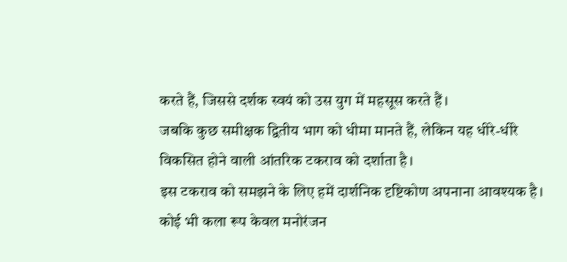करते हैं, जिससे दर्शक स्वयं को उस युग में महसूस करते हैं।
जबकि कुछ समीक्षक द्वितीय भाग को धीमा मानते हैं, लेकिन यह धीरे-धीरे विकसित होने वाली आंतरिक टकराव को दर्शाता है।
इस टकराव को समझने के लिए हमें दार्शनिक दृष्टिकोण अपनाना आवश्यक है।
कोई भी कला रूप केवल मनोरंजन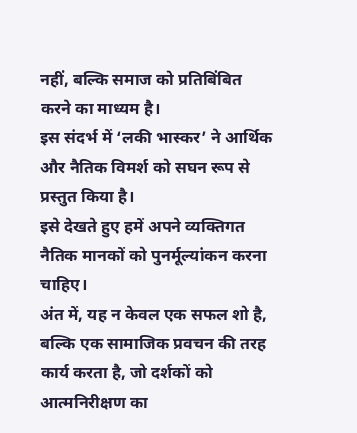नहीं, बल्कि समाज को प्रतिबिंबित करने का माध्यम है।
इस संदर्भ में ‘लकी भास्कर’ ने आर्थिक और नैतिक विमर्श को सघन रूप से प्रस्तुत किया है।
इसे देखते हुए हमें अपने व्यक्तिगत नैतिक मानकों को पुनर्मूल्यांकन करना चाहिए।
अंत में, यह न केवल एक सफल शो है, बल्कि एक सामाजिक प्रवचन की तरह कार्य करता है, जो दर्शकों को आत्मनिरीक्षण का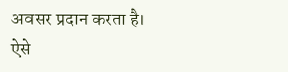अवसर प्रदान करता है।
ऐसे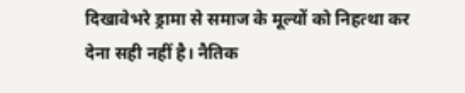दिखावेभरे ड्रामा से समाज के मूल्यों को निहत्था कर देना सही नहीं है। नैतिक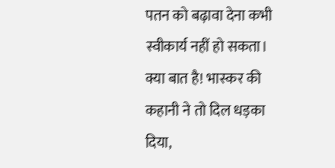पतन को बढ़ावा देना कभी स्वीकार्य नहीं हो सकता।
क्या बात है! भास्कर की कहानी ने तो दिल धड़का दिया,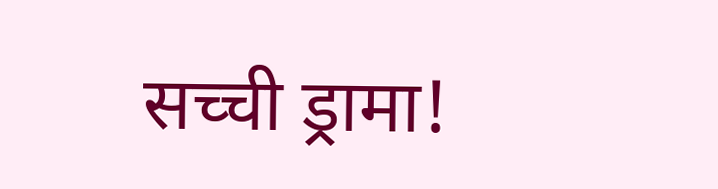सच्ची ड्रामा!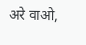अरे वाओ,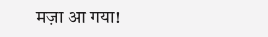मज़ा आ गया!